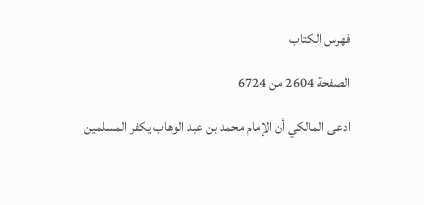فهرس الكتاب

الصفحة 2604 من 6724

ادعى المالكي أن الإمام محمد بن عبد الوهاب يكفر المسلمين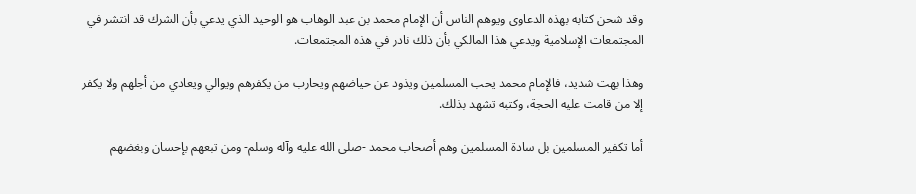وقد شحن كتابه بهذه الدعاوى ويوهم الناس أن الإمام محمد بن عبد الوهاب هو الوحيد الذي يدعي بأن الشرك قد انتشر في المجتمعات الإسلامية ويدعي هذا المالكي بأن ذلك نادر في هذه المجتمعات.

وهذا بهت شديد، فالإمام محمد يحب المسلمين ويذود عن حياضهم ويحارب من يكفرهم ويوالي ويعادي من أجلهم ولا يكفر إلا من قامت عليه الحجة، وكتبه تشهد بذلك.

أما تكفير المسلمين بل سادة المسلمين وهم أصحاب محمد -صلى الله عليه وآله وسلم- ومن تبعهم بإحسان وبغضهم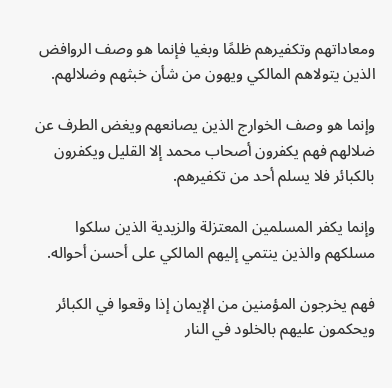ومعاداتهم وتكفيرهم ظلمًا وبغيا فإنما هو وصف الروافض الذين يتولاهم المالكي ويهون من شأن خبثهم وضلالهم.

وإنما هو وصف الخوارج الذين يصانعهم ويغض الطرف عن ضلالهم فهم يكفرون أصحاب محمد إلا القليل ويكفرون بالكبائر فلا يسلم أحد من تكفيرهم.

وإنما يكفر المسلمين المعتزلة والزيدية الذين سلكوا مسلكهم والذين ينتمي إليهم المالكي على أحسن أحواله.

فهم يخرجون المؤمنين من الإيمان إذا وقعوا في الكبائر ويحكمون عليهم بالخلود في النار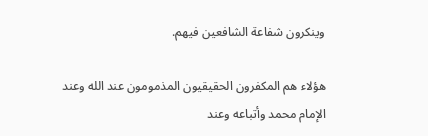وينكرون شفاعة الشافعين فيهم.

هؤلاء هم المكفرون الحقيقيون المذمومون عند الله وعند الإمام محمد وأتباعه وعند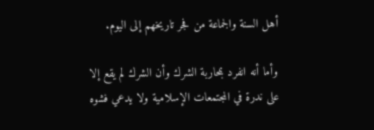أهل السنة والجماعة من فجر تاريخهم إلى اليوم.

وأما أنه انفرد بمحاربة الشرك وأن الشرك لم يقع إلا على ندرة في المجتمعات الإسلامية ولا يدعي فشوه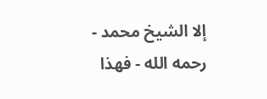إلا الشيخ محمد - رحمه الله - فهذا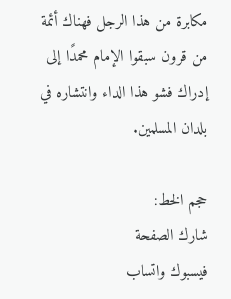مكابرة من هذا الرجل فهناك أئمة من قرون سبقوا الإمام محمدًا إلى إدراك فشو هذا الداء وانتشاره في بلدان المسلمين.

حجم الخط:
شارك الصفحة
فيسبوك واتساب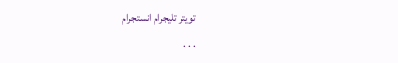تويتر تليجرام انستجرام
. . .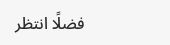فضلًا انتظر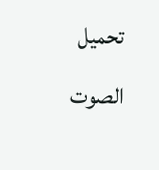تحميل الصوت